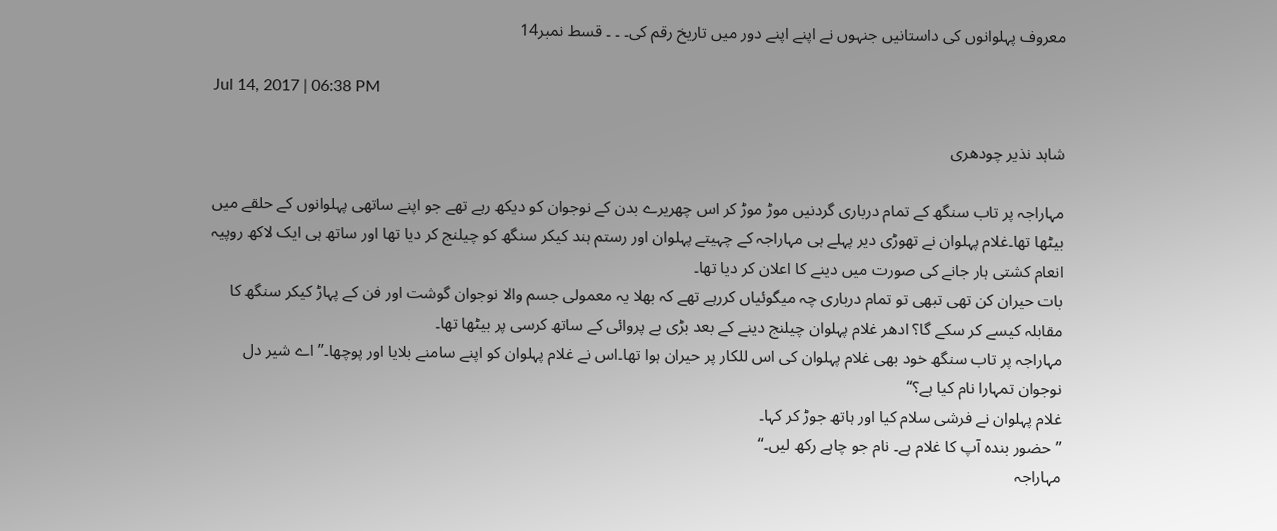معروف پہلوانوں کی داستانیں جنہوں نے اپنے اپنے دور میں تاریخ رقم کی۔ ۔ ۔ قسط نمبر14

Jul 14, 2017 | 06:38 PM

شاہد نذیر چودھری

مہاراجہ پر تاب سنگھ کے تمام درباری گردنیں موڑ موڑ کر اس چھریرے بدن کے نوجوان کو دیکھ رہے تھے جو اپنے ساتھی پہلوانوں کے حلقے میں بیٹھا تھا۔غلام پہلوان نے تھوڑی دیر پہلے ہی مہاراجہ کے چہیتے پہلوان اور رستم ہند کیکر سنگھ کو چیلنج کر دیا تھا اور ساتھ ہی ایک لاکھ روپیہ انعام کشتی ہار جانے کی صورت میں دینے کا اعلان کر دیا تھا۔
بات حیران کن تھی تبھی تو تمام درباری چہ میگوئیاں کررہے تھے کہ بھلا یہ معمولی جسم والا نوجوان گوشت اور فن کے پہاڑ کیکر سنگھ کا مقابلہ کیسے کر سکے گا؟ ادھر غلام پہلوان چیلنج دینے کے بعد بڑی بے پروائی کے ساتھ کرسی پر بیٹھا تھا۔
مہاراجہ پر تاب سنگھ خود بھی غلام پہلوان کی اس للکار پر حیران ہوا تھا۔اس نے غلام پہلوان کو اپنے سامنے بلایا اور پوچھا۔’’ اے شیر دل نوجوان تمہارا نام کیا ہے؟‘‘
غلام پہلوان نے فرشی سلام کیا اور ہاتھ جوڑ کر کہا۔
’’حضور بندہ آپ کا غلام ہے۔ نام جو چاہے رکھ لیں۔‘‘
مہاراجہ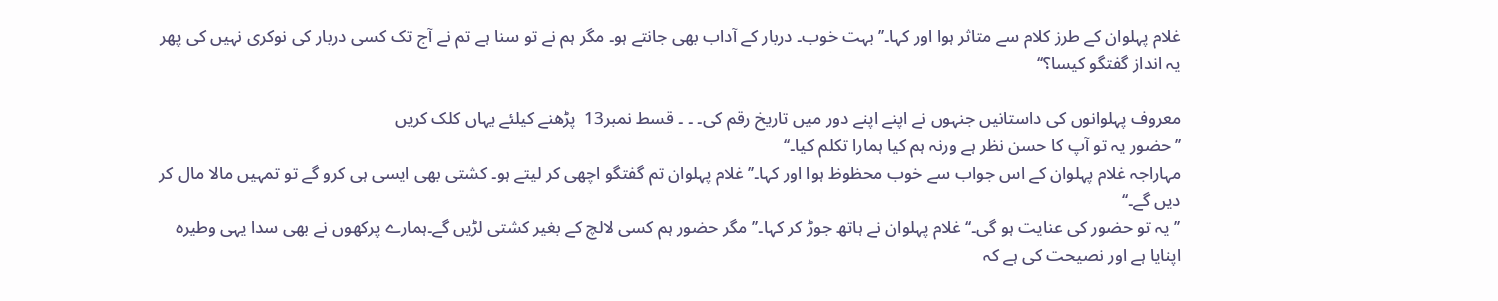غلام پہلوان کے طرز کلام سے متاثر ہوا اور کہا۔’’بہت خوب۔ دربار کے آداب بھی جانتے ہو۔ مگر ہم نے تو سنا ہے تم نے آج تک کسی دربار کی نوکری نہیں کی پھر یہ انداز گفتگو کیسا؟‘‘

معروف پہلوانوں کی داستانیں جنہوں نے اپنے اپنے دور میں تاریخ رقم کی۔ ۔ ۔ قسط نمبر13  پڑھنے کیلئے یہاں کلک کریں
’’حضور یہ تو آپ کا حسن نظر ہے ورنہ ہم کیا ہمارا تکلم کیا۔‘‘
مہاراجہ غلام پہلوان کے اس جواب سے خوب محظوظ ہوا اور کہا۔’’غلام پہلوان تم گفتگو اچھی کر لیتے ہو۔ کشتی بھی ایسی ہی کرو گے تو تمہیں مالا مال کر دیں گے۔‘‘
’’یہ تو حضور کی عنایت ہو گی۔‘‘ غلام پہلوان نے ہاتھ جوڑ کر کہا۔’’مگر حضور ہم کسی لالچ کے بغیر کشتی لڑیں گے۔ہمارے پرکھوں نے بھی سدا یہی وطیرہ اپنایا ہے اور نصیحت کی ہے کہ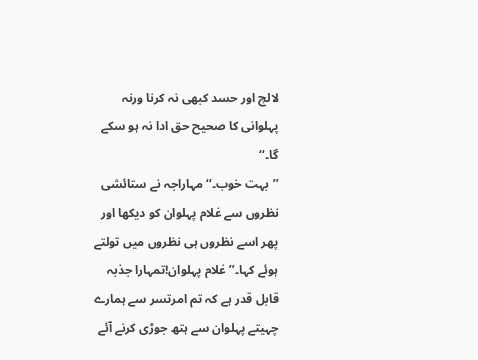لالچ اور حسد کبھی نہ کرنا ورنہ پہلوانی کا صحیح حق ادا نہ ہو سکے گا۔‘‘
’’بہت خوب۔‘‘مہاراجہ نے ستائشی نظروں سے غلام پہلوان کو دیکھا اور پھر اسے نظروں ہی نظروں میں تولتے ہوئے کہا۔’’غلام پہلوان!تمہارا جذبہ قابل قدر ہے کہ تم امرتسر سے ہمارے چہیتے پہلوان سے ہتھ جوڑی کرنے آئے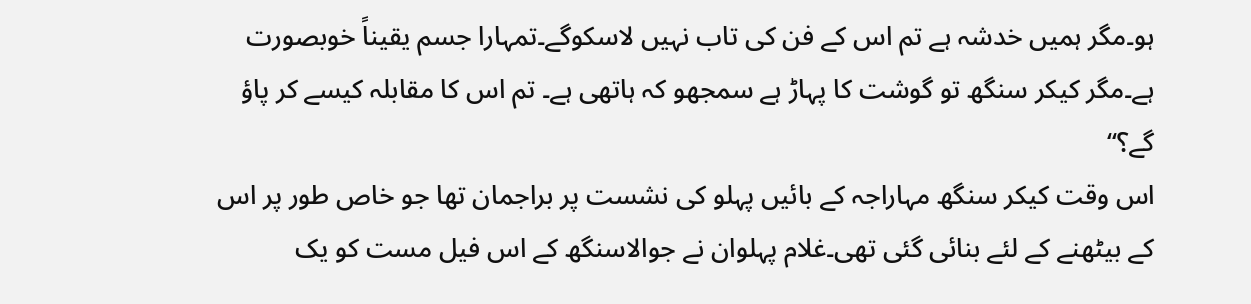ہو۔مگر ہمیں خدشہ ہے تم اس کے فن کی تاب نہیں لاسکوگے۔تمہارا جسم یقیناً خوبصورت ہے۔مگر کیکر سنگھ تو گوشت کا پہاڑ ہے سمجھو کہ ہاتھی ہے۔ تم اس کا مقابلہ کیسے کر پاؤ گے؟‘‘
اس وقت کیکر سنگھ مہاراجہ کے بائیں پہلو کی نشست پر براجمان تھا جو خاص طور پر اس کے بیٹھنے کے لئے بنائی گئی تھی۔غلام پہلوان نے جوالاسنگھ کے اس فیل مست کو یک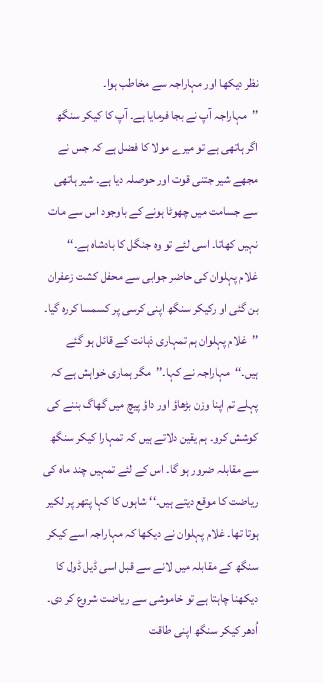نظر دیکھا اور مہاراجہ سے مخاطب ہوا۔
’’مہاراجہ آپ نے بجا فرمایا ہے۔ آپ کا کیکر سنگھ اگر ہاتھی ہے تو میرے مولا کا فضل ہے کہ جس نے مجھے شیر جتنی قوت اور حوصلہ دیا ہے۔ شیر ہاتھی سے جسامت میں چھوٹا ہونے کے باوجود اس سے مات نہیں کھاتا۔ اسی لئے تو وہ جنگل کا بادشاہ ہے۔‘‘
غلام پہلوان کی حاضر جوابی سے محفل کشت زعفران بن گئی او رکیکر سنگھ اپنی کرسی پر کسمسا کررہ گیا۔
’’غلام پہلوان ہم تمہاری ذہانت کے قائل ہو گئے ہیں۔‘‘مہاراجہ نے کہا۔’’مگر ہماری خواہش ہے کہ پہلے تم اپنا وزن بڑھاؤ اور داؤ پیچ میں گھاگ بننے کی کوشش کرو۔ ہم یقین دلاتے ہیں کہ تمہارا کیکر سنگھ سے مقابلہ ضرور ہو گا۔ اس کے لئے تمہیں چند ماہ کی ریاضت کا موقع دیتے ہیں۔‘‘ شاہوں کا کہا پتھر پر لکیر ہوتا تھا۔ غلام پہلوان نے دیکھا کہ مہاراجہ اسے کیکر سنگھ کے مقابلہ میں لانے سے قبل اسی ڈیل ڈول کا دیکھنا چاہتا ہے تو خاموشی سے ریاضت شروع کر دی۔
اُدھر کیکر سنگھ اپنی طاقت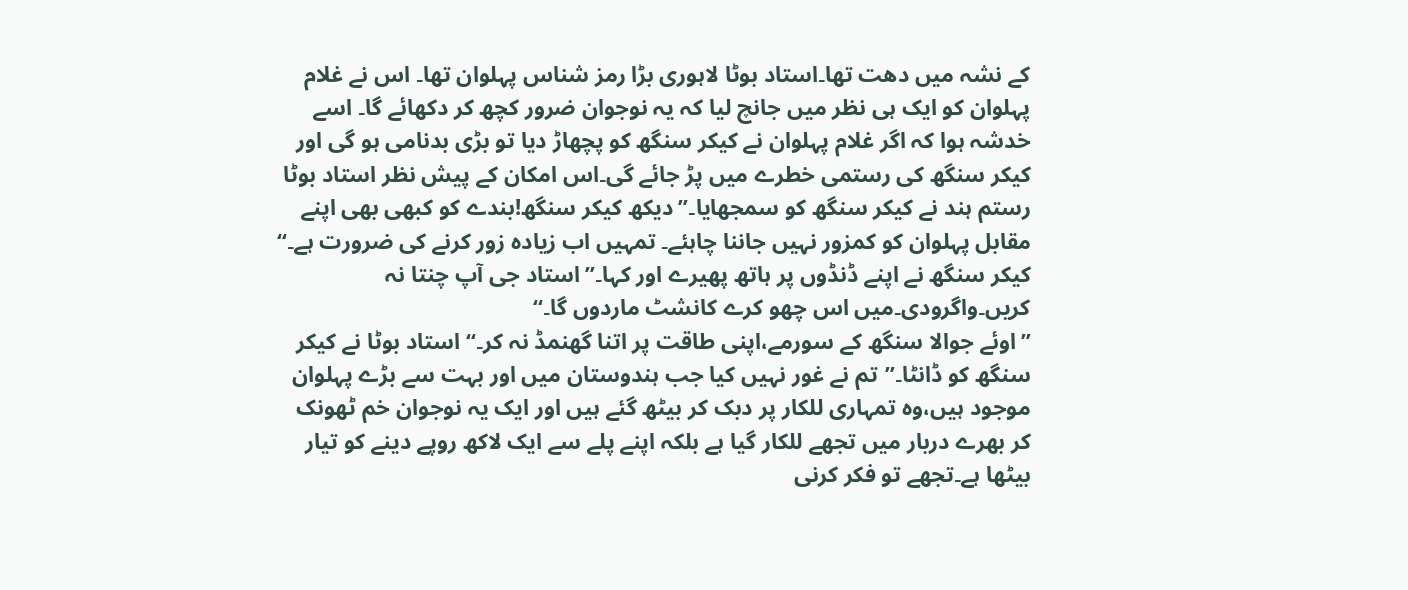کے نشہ میں دھت تھا۔استاد بوٹا لاہوری بڑا رمز شناس پہلوان تھا۔ اس نے غلام پہلوان کو ایک ہی نظر میں جانچ لیا کہ یہ نوجوان ضرور کچھ کر دکھائے گا۔ اسے خدشہ ہوا کہ اگر غلام پہلوان نے کیکر سنگھ کو پچھاڑ دیا تو بڑی بدنامی ہو گی اور کیکر سنگھ کی رستمی خطرے میں پڑ جائے گی۔اس امکان کے پیش نظر استاد بوٹا رستم ہند نے کیکر سنگھ کو سمجھایا۔’’دیکھ کیکر سنگھ!بندے کو کبھی بھی اپنے مقابل پہلوان کو کمزور نہیں جاننا چاہئے۔ تمہیں اب زیادہ زور کرنے کی ضرورت ہے۔‘‘
کیکر سنگھ نے اپنے ڈنڈوں پر ہاتھ پھیرے اور کہا۔’’استاد جی آپ چنتا نہ کریں۔واگرودی۔میں اس چھو کرے کانشٹ ماردوں گا۔‘‘
’’اوئے جوالا سنگھ کے سورمے،اپنی طاقت پر اتنا گھنمڈ نہ کر۔‘‘ استاد بوٹا نے کیکر سنگھ کو ڈانٹا۔’’تم نے غور نہیں کیا جب ہندوستان میں اور بہت سے بڑے پہلوان موجود ہیں،وہ تمہاری للکار پر دبک کر بیٹھ گئے ہیں اور ایک یہ نوجوان خم ٹھونک کر بھرے دربار میں تجھے للکار گیا ہے بلکہ اپنے پلے سے ایک لاکھ روپے دینے کو تیار بیٹھا ہے۔تجھے تو فکر کرنی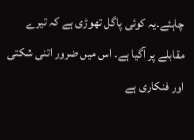چاہئے۔یہ کوئی پاگل تھوڑی ہے کہ تیرے مقابلے پر آگیا ہے۔ اس میں ضرور اتنی شکتی اور فنکاری ہے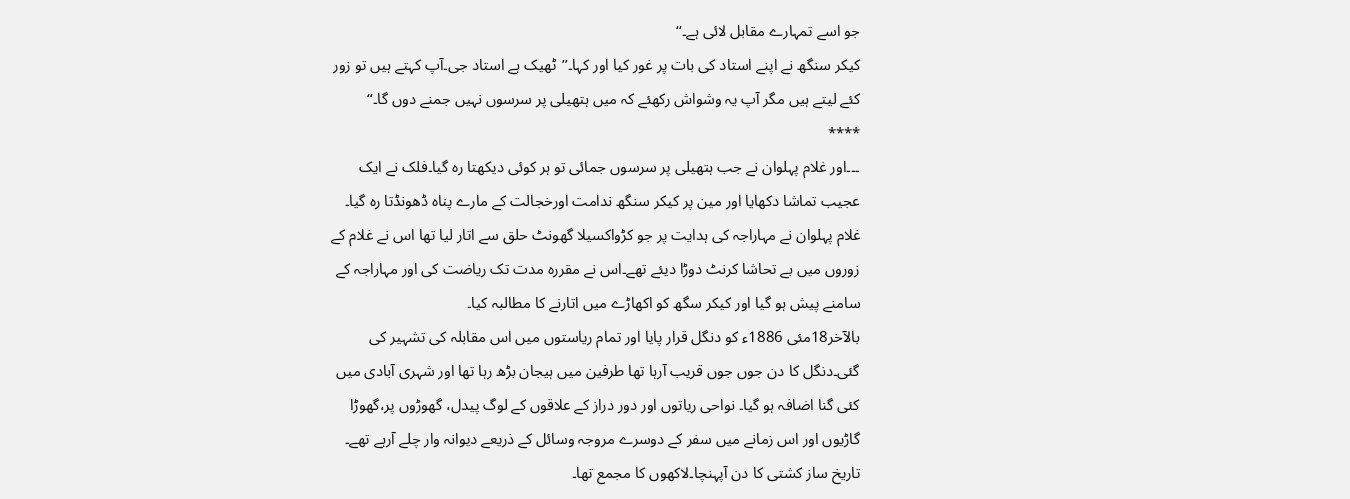جو اسے تمہارے مقابل لائی ہے۔‘‘
کیکر سنگھ نے اپنے استاد کی بات پر غور کیا اور کہا۔’’ٹھیک ہے استاد جی۔آپ کہتے ہیں تو زور کئے لیتے ہیں مگر آپ یہ وشواش رکھئے کہ میں ہتھیلی پر سرسوں نہیں جمنے دوں گا۔‘‘
****
۔۔۔اور غلام پہلوان نے جب ہتھیلی پر سرسوں جمائی تو ہر کوئی دیکھتا رہ گیا۔فلک نے ایک عجیب تماشا دکھایا اور مین پر کیکر سنگھ ندامت اورخجالت کے مارے پناہ ڈھونڈتا رہ گیا۔
غلام پہلوان نے مہاراجہ کی ہدایت پر جو کڑواکسیلا گھونٹ حلق سے اتار لیا تھا اس نے غلام کے زوروں میں بے تحاشا کرنٹ دوڑا دیئے تھے۔اس نے مقررہ مدت تک ریاضت کی اور مہاراجہ کے سامنے پیش ہو گیا اور کیکر سگھ کو اکھاڑے میں اتارنے کا مطالبہ کیا۔
بالآخر18مئی 1886ء کو دنگل قرار پایا اور تمام ریاستوں میں اس مقابلہ کی تشہیر کی گئی۔دنگل کا دن جوں جوں قریب آرہا تھا طرفین میں ہیجان بڑھ رہا تھا اور شہری آبادی میں کئی گنا اضافہ ہو گیا۔ نواحی ریاتوں اور دور دراز کے علاقوں کے لوگ پیدل، گھوڑوں پر،گھوڑا گاڑیوں اور اس زمانے میں سفر کے دوسرے مروجہ وسائل کے ذریعے دیوانہ وار چلے آرہے تھے۔
تاریخ ساز کشتی کا دن آپہنچا۔لاکھوں کا مجمع تھا۔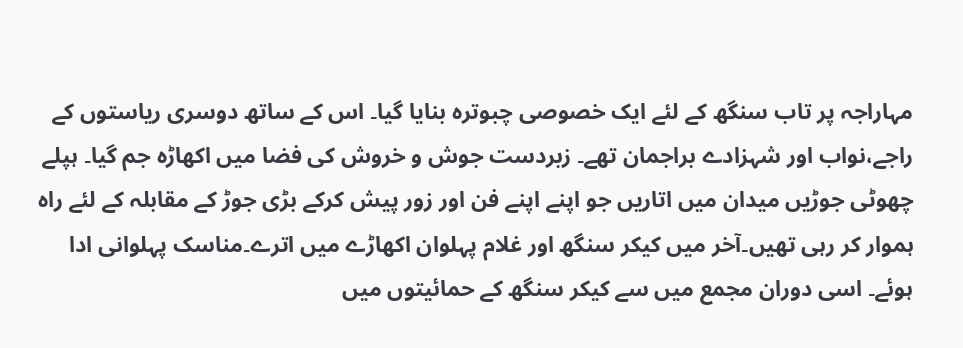مہاراجہ پر تاب سنگھ کے لئے ایک خصوصی چبوترہ بنایا گیا۔ اس کے ساتھ دوسری ریاستوں کے راجے،نواب اور شہزادے براجمان تھے۔ زبردست جوش و خروش کی فضا میں اکھاڑہ جم گیا۔ ہپلے چھوٹی جوڑیں میدان میں اتاریں جو اپنے اپنے فن اور زور پیش کرکے بڑی جوڑ کے مقابلہ کے لئے راہ ہموار کر رہی تھیں۔آخر میں کیکر سنگھ اور غلام پہلوان اکھاڑے میں اترے۔مناسک پہلوانی ادا ہوئے۔ اسی دوران مجمع میں سے کیکر سنگھ کے حمائیتوں میں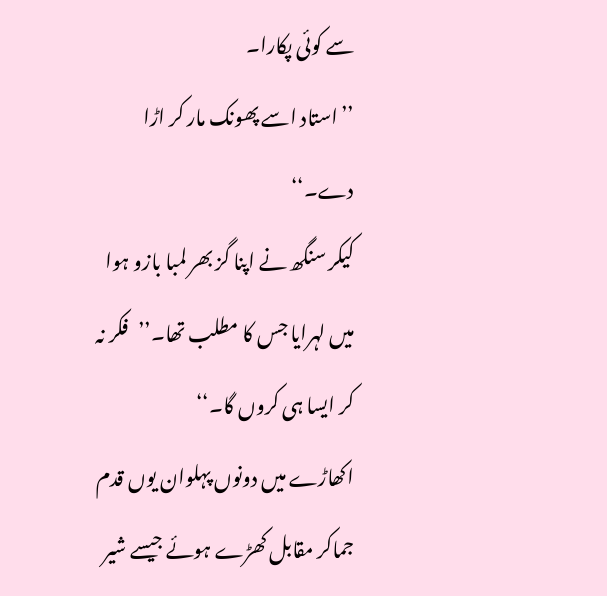سے کوئی پکارا۔
’’استاد اسے پھونک مار کر اڑا دے۔‘‘
کیکر سنگھ نے اپنا گز بھر لمبا بازو ہوا میں لہرایا جس کا مطلب تھا۔’’فکر نہ کر ایسا ہی کروں گا۔‘‘
اکھاڑے میں دونوں پہلوان یوں قدم جماکر مقابل کھڑے ہوئے جیسے شیر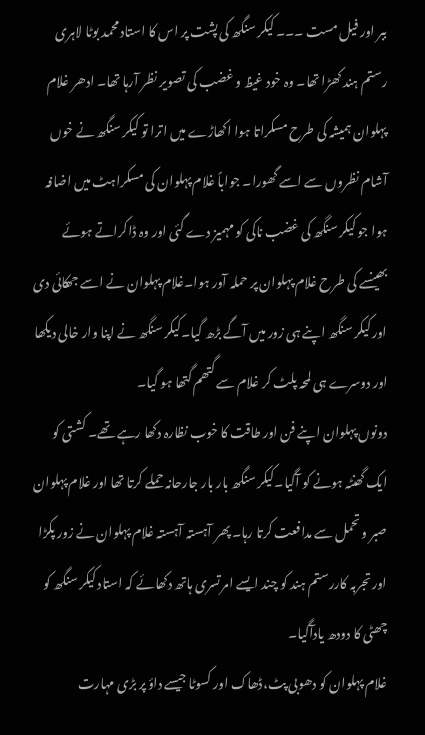ببر اور فیل مست ۔۔۔ کیکر سنگھ کی پشت پر اس کا استاد محمد بوٹا لاہری رستم ہند کھڑا تھا۔ وہ خود غیظ و غضب کی تصویر نظر آرہا تھا۔ ادھر غلام پہلوان ہمیشہ کی طرح مسکراتا ہوا اکھاڑے میں اترا تو کیکر سنگھ نے خوں آشام نظروں سے اسے گھورا۔ جواباً غلام پہلوان کی مسکراہٹ میں اضافہ ہوا جو کیکر سنگھ کی غضب ناکی کو مہمیز دے گئی اور وہ ڈاکراتے ہوئے بھینسے کی طرح غلام پہلوان پر حملہ آور ہوا۔غلام پہلوان نے اسے جھکائی دی اور کیکر سنگھ اپنے ہی زور میں آگے بڑھ گیا۔کیکر سنگھ نے اپنا وار خالی دیکھا اور دوسرے ہی لمحہ پلٹ کر غلام سے گتھم گتھا ہو گیا۔
دونوں پہلوان اپنے فن اور طاقت کا خوب نظارہ دکھا رہے تھے۔ کشتی کو ایک گھنٹہ ہونے کو آگیا۔کیکر سنگھ بار بار جارحانہ حملے کرتا تھا اور غلام پہلوان صبر و تحمل سے مدافعت کرتا رہا۔ پھر آہستہ آہستہ غلام پہلوان نے زور پکڑا اور تجربہ کاررستم ہند کو چند ایسے امرتسری ہاتھ دکھائے کہ استاد کیکر سنگھ کو چھٹی کا دودھ یادآگیا۔
غلام پہلوان کو دھوبی پٹ،ڈھاک اور کسوٹا جیسے داؤ پر بڑی مہارت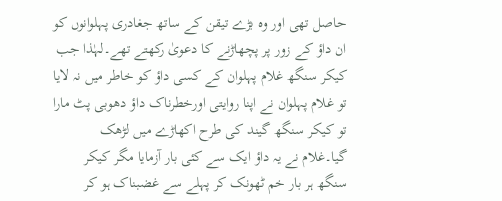حاصل تھی اور وہ بڑے تیقن کے ساتھ جغادری پہلوانوں کو ان داؤ کے زور پر پچھاڑنے کا دعویٰ رکھتے تھے۔لہٰذا جب کیکر سنگھ غلام پہلوان کے کسی داؤ کو خاطر میں نہ لایا تو غلام پہلوان نے اپنا روایتی اورخطرناک داؤ دھوبی پٹ مارا تو کیکر سنگھ گیند کی طرح اکھاڑے میں لڑھک گیا۔غلام نے یہ داؤ ایک سے کئی بار آزمایا مگر کیکر سنگھ ہر بار خم ٹھونک کر پہلے سے غضبناک ہو کر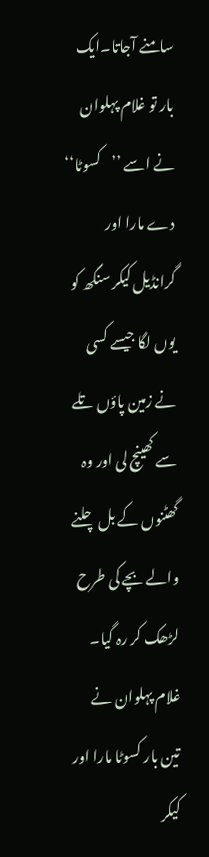سامنے آجاتا۔ایک بار تو غلام پہلوان نے اسے ’’کسوٹا‘‘ دے مارا اور گرانڈیل کیکر سنگھ کو یوں لگا جیسے کسی نے زمین پاؤں تلے سے کھینچ لی اور وہ گھٹنوں کے بل چلنے والے بچے کی طرح لڑھک کر رہ گیا۔ غلام پہلوان نے تین بار کسوٹا مارا اور کیکر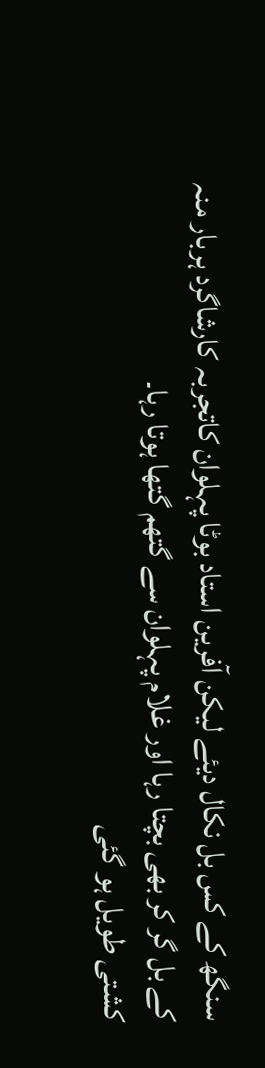سنگھ کے کس بل نکال دیئے لیکن آفرین استاد بوٹا پہلوان کاتجربہ کارشاگرد ہربار منہ کے بل گر کر بھی بچتا رہا اور غلام پہلوان سے گتھم گتھا ہوتا رہا۔
کشتی طویل ہو گئی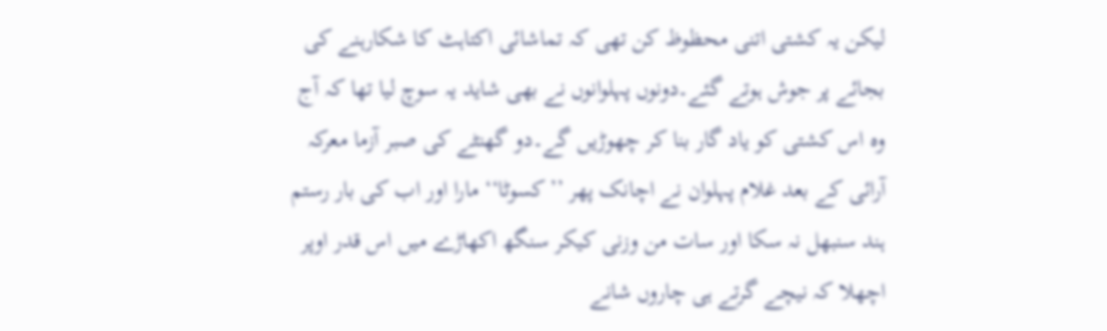لیکن یہ کشتی اتنی محظوظ کن تھی کہ تماشائی اکتاہٹ کا شکارہنے کی بجائے پر جوش ہوتے گئے۔دونوں پہلوانوں نے بھی شاید یہ سوچ لیا تھا کہ آج وہ اس کشتی کو یاد گار بنا کر چھوڑیں گے۔دو گھنٹے کی صبر آزما معرکہ آرائی کے بعد غلام پہلوان نے اچانک پھر ’’کسوٹا‘‘ مارا اور اب کی بار رستم ہند سنبھل نہ سکا اور سات من وزنی کیکر سنگھ اکھاڑے میں اس قدر اوپر اچھلا کہ نیچے گرتے ہی چاروں شانے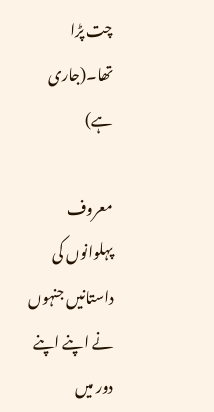چت پڑا تھا۔(جاری ہے)

معروف پہلوانوں کی داستانیں جنہوں نے اپنے اپنے دور میں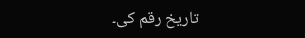تاریخ رقم کی۔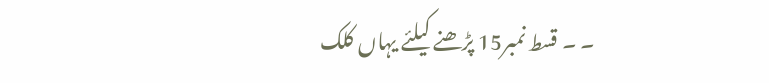۔ ۔ قسط نمبر15 پڑھنے کیلئے یہاں کلک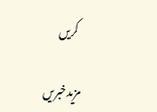کریں

مزیدخبریں